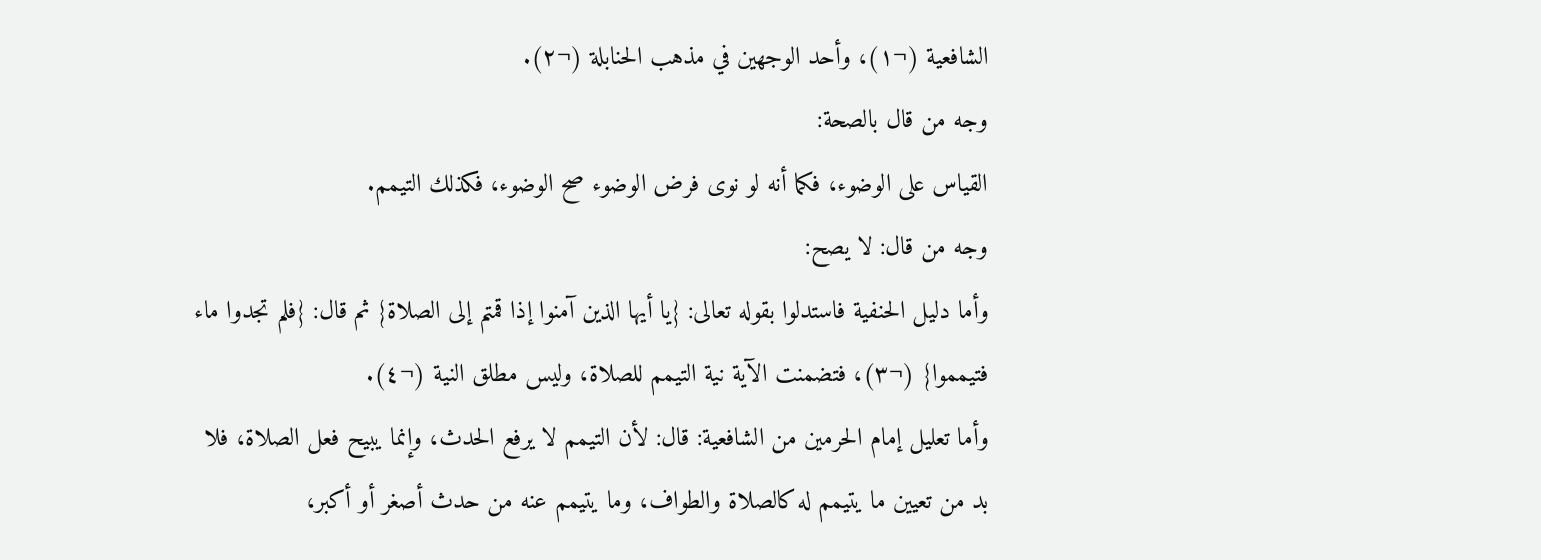الشافعية (¬١)، وأحد الوجهين في مذهب الحنابلة (¬٢).
وجه من قال بالصحة:
القياس على الوضوء، فكما أنه لو نوى فرض الوضوء صح الوضوء، فكذلك التيمم.
وجه من قال: لا يصح:
وأما دليل الحنفية فاستدلوا بقوله تعالى: {يا أيها الذين آمنوا إذا قمتم إلى الصلاة} ثم قال: {فلم تجدوا ماء فتيمموا} (¬٣)، فتضمنت الآية نية التيمم للصلاة، وليس مطلق النية (¬٤).
وأما تعليل إمام الحرمين من الشافعية: قال: لأن التيمم لا يرفع الحدث، وإنما يبيح فعل الصلاة، فلا بد من تعيين ما يتيمم له كالصلاة والطواف، وما يتيمم عنه من حدث أصغر أو أكبر،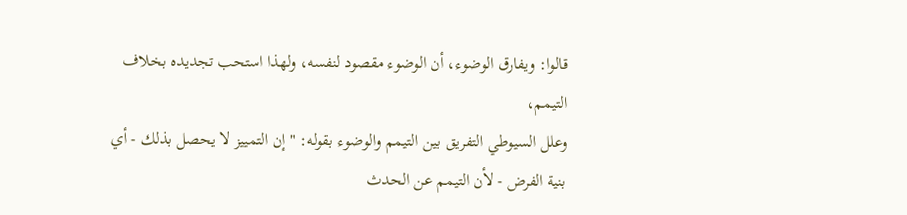قالوا: ويفارق الوضوء، أن الوضوء مقصود لنفسه، ولهذا استحب تجديده بخلاف التيمم،
وعلل السيوطي التفريق بين التيمم والوضوء بقوله: " إن التمييز لا يحصل بذلك - أي بنية الفرض - لأن التيمم عن الحدث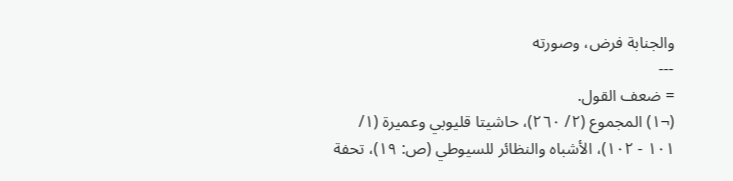والجنابة فرض، وصورته
---
= ضعف القول.
(¬١) المجموع (٢/ ٢٦٠)، حاشيتا قليوبي وعميرة (١/ ١٠١ - ١٠٢)، الأشباه والنظائر للسيوطي (ص: ١٩)، تحفة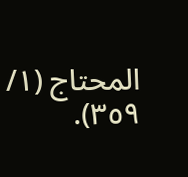المحتاج (١/ ٣٥٩).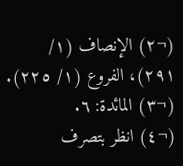(¬٢) الإنصاف (١/ ٢٩١)، الفروع (١/ ٢٢٥).
(¬٣) المائدة: ٦.
(¬٤) انظر بتصرف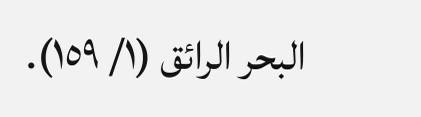البحر الرائق (١/ ١٥٩).